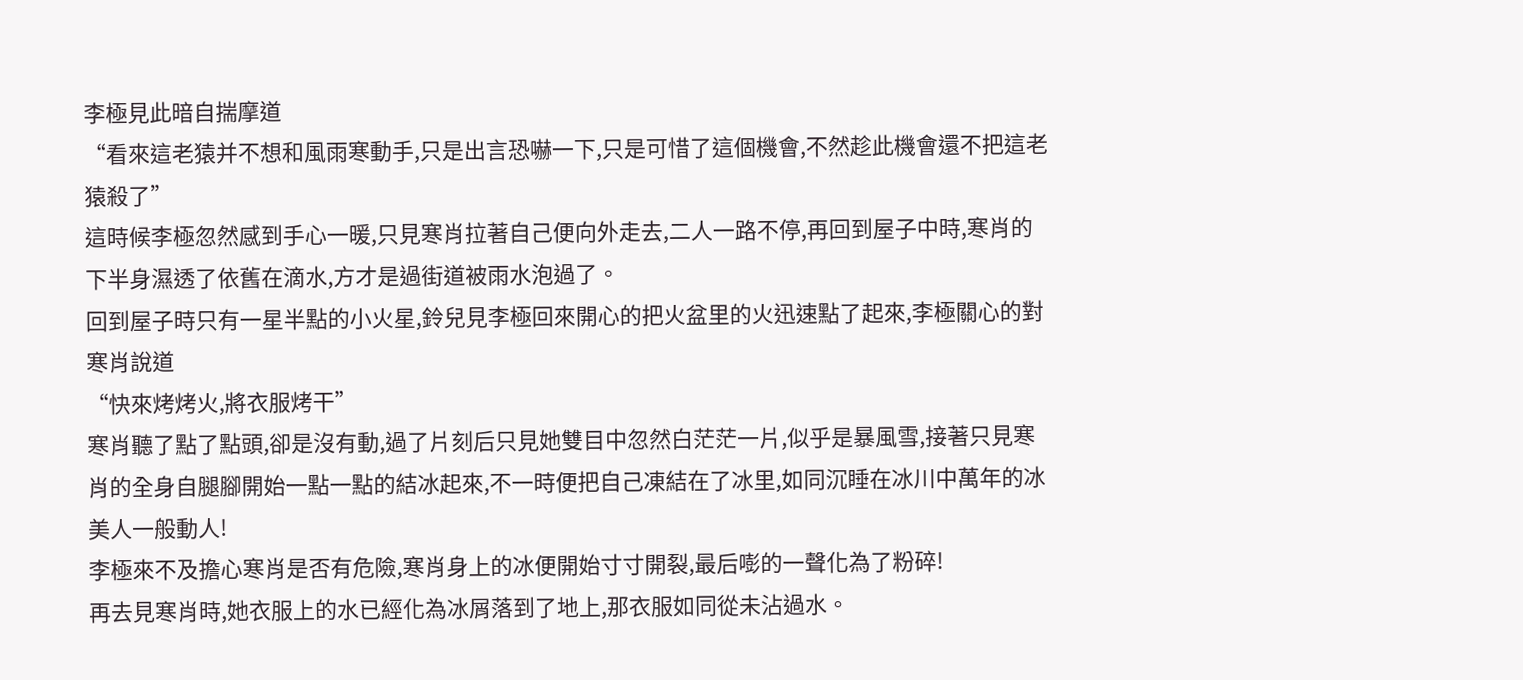李極見此暗自揣摩道
“看來這老猿并不想和風雨寒動手,只是出言恐嚇一下,只是可惜了這個機會,不然趁此機會還不把這老猿殺了”
這時候李極忽然感到手心一暖,只見寒肖拉著自己便向外走去,二人一路不停,再回到屋子中時,寒肖的下半身濕透了依舊在滴水,方才是過街道被雨水泡過了。
回到屋子時只有一星半點的小火星,鈴兒見李極回來開心的把火盆里的火迅速點了起來,李極關心的對寒肖說道
“快來烤烤火,將衣服烤干”
寒肖聽了點了點頭,卻是沒有動,過了片刻后只見她雙目中忽然白茫茫一片,似乎是暴風雪,接著只見寒肖的全身自腿腳開始一點一點的結冰起來,不一時便把自己凍結在了冰里,如同沉睡在冰川中萬年的冰美人一般動人!
李極來不及擔心寒肖是否有危險,寒肖身上的冰便開始寸寸開裂,最后嘭的一聲化為了粉碎!
再去見寒肖時,她衣服上的水已經化為冰屑落到了地上,那衣服如同從未沾過水。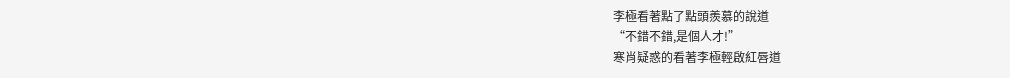李極看著點了點頭羨慕的說道
“不錯不錯,是個人才!”
寒肖疑惑的看著李極輕啟紅唇道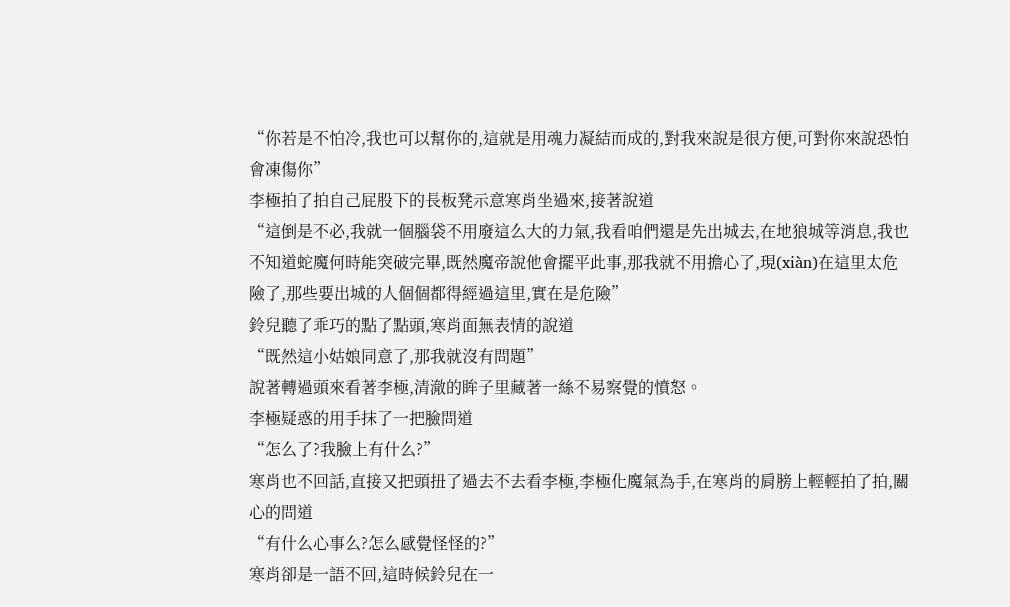“你若是不怕冷,我也可以幫你的,這就是用魂力凝結而成的,對我來說是很方便,可對你來說恐怕會凍傷你”
李極拍了拍自己屁股下的長板凳示意寒肖坐過來,接著說道
“這倒是不必,我就一個腦袋不用廢這么大的力氣,我看咱們還是先出城去,在地狼城等消息,我也不知道蛇魔何時能突破完畢,既然魔帝說他會擺平此事,那我就不用擔心了,現(xiàn)在這里太危險了,那些要出城的人個個都得經過這里,實在是危險”
鈴兒聽了乖巧的點了點頭,寒肖面無表情的說道
“既然這小姑娘同意了,那我就沒有問題”
說著轉過頭來看著李極,清澈的眸子里藏著一絲不易察覺的憤怒。
李極疑惑的用手抹了一把臉問道
“怎么了?我臉上有什么?”
寒肖也不回話,直接又把頭扭了過去不去看李極,李極化魔氣為手,在寒肖的肩膀上輕輕拍了拍,關心的問道
“有什么心事么?怎么感覺怪怪的?”
寒肖卻是一語不回,這時候鈴兒在一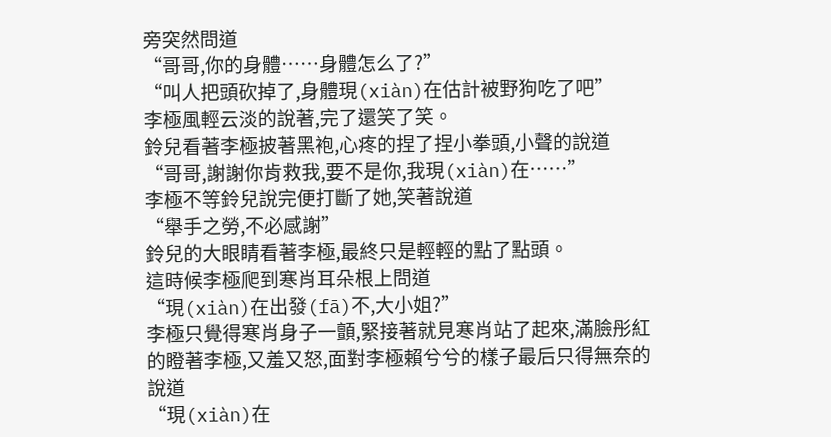旁突然問道
“哥哥,你的身體……身體怎么了?”
“叫人把頭砍掉了,身體現(xiàn)在估計被野狗吃了吧”
李極風輕云淡的說著,完了還笑了笑。
鈴兒看著李極披著黑袍,心疼的捏了捏小拳頭,小聲的說道
“哥哥,謝謝你肯救我,要不是你,我現(xiàn)在……”
李極不等鈴兒說完便打斷了她,笑著說道
“舉手之勞,不必感謝”
鈴兒的大眼睛看著李極,最終只是輕輕的點了點頭。
這時候李極爬到寒肖耳朵根上問道
“現(xiàn)在出發(fā)不,大小姐?”
李極只覺得寒肖身子一顫,緊接著就見寒肖站了起來,滿臉彤紅的瞪著李極,又羞又怒,面對李極賴兮兮的樣子最后只得無奈的說道
“現(xiàn)在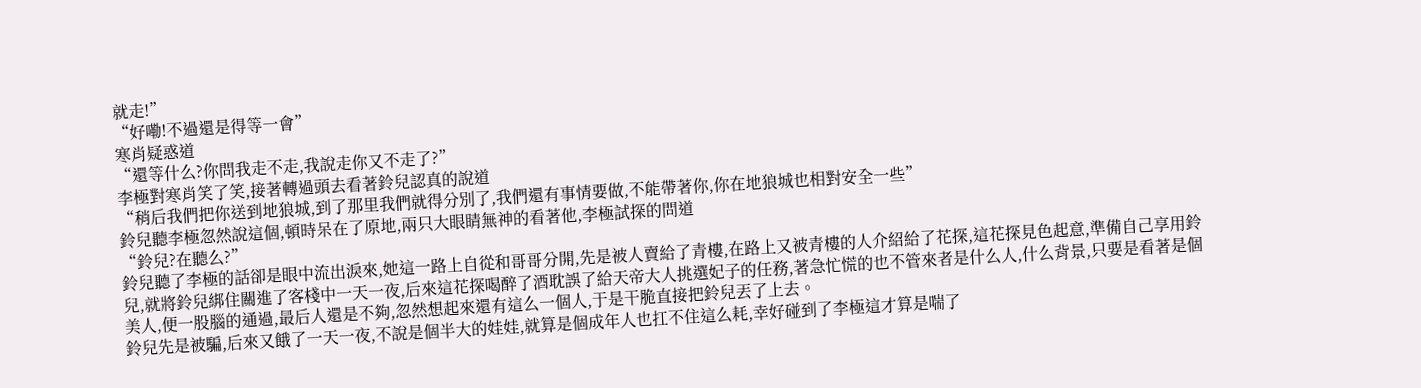就走!”
“好嘞!不過還是得等一會”
寒肖疑惑道
“還等什么?你問我走不走,我說走你又不走了?”
李極對寒肖笑了笑,接著轉過頭去看著鈴兒認真的說道
“稍后我們把你送到地狼城,到了那里我們就得分別了,我們還有事情要做,不能帶著你,你在地狼城也相對安全一些”
鈴兒聽李極忽然說這個,頓時呆在了原地,兩只大眼睛無神的看著他,李極試探的問道
“鈴兒?在聽么?”
鈴兒聽了李極的話卻是眼中流出淚來,她這一路上自從和哥哥分開,先是被人賣給了青樓,在路上又被青樓的人介紹給了花探,這花探見色起意,準備自己享用鈴兒,就將鈴兒綁住關進了客棧中一天一夜,后來這花探喝醉了酒耽誤了給天帝大人挑選妃子的任務,著急忙慌的也不管來者是什么人,什么背景,只要是看著是個美人,便一股腦的通過,最后人還是不夠,忽然想起來還有這么一個人,于是干脆直接把鈴兒丟了上去。
鈴兒先是被騙,后來又餓了一天一夜,不說是個半大的娃娃,就算是個成年人也扛不住這么耗,幸好碰到了李極這才算是喘了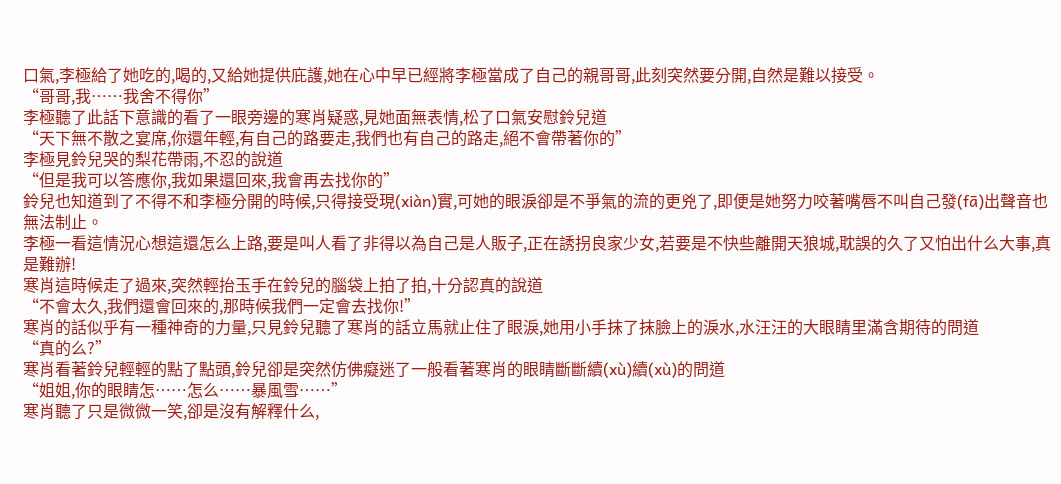口氣,李極給了她吃的,喝的,又給她提供庇護,她在心中早已經將李極當成了自己的親哥哥,此刻突然要分開,自然是難以接受。
“哥哥,我……我舍不得你”
李極聽了此話下意識的看了一眼旁邊的寒肖疑惑,見她面無表情,松了口氣安慰鈴兒道
“天下無不散之宴席,你還年輕,有自己的路要走,我們也有自己的路走,絕不會帶著你的”
李極見鈴兒哭的梨花帶雨,不忍的說道
“但是我可以答應你,我如果還回來,我會再去找你的”
鈴兒也知道到了不得不和李極分開的時候,只得接受現(xiàn)實,可她的眼淚卻是不爭氣的流的更兇了,即便是她努力咬著嘴唇不叫自己發(fā)出聲音也無法制止。
李極一看這情況心想這還怎么上路,要是叫人看了非得以為自己是人販子,正在誘拐良家少女,若要是不快些離開天狼城,耽誤的久了又怕出什么大事,真是難辦!
寒肖這時候走了過來,突然輕抬玉手在鈴兒的腦袋上拍了拍,十分認真的說道
“不會太久,我們還會回來的,那時候我們一定會去找你!”
寒肖的話似乎有一種神奇的力量,只見鈴兒聽了寒肖的話立馬就止住了眼淚,她用小手抹了抹臉上的淚水,水汪汪的大眼睛里滿含期待的問道
“真的么?”
寒肖看著鈴兒輕輕的點了點頭,鈴兒卻是突然仿佛癡迷了一般看著寒肖的眼睛斷斷續(xù)續(xù)的問道
“姐姐,你的眼睛怎……怎么……暴風雪……”
寒肖聽了只是微微一笑,卻是沒有解釋什么,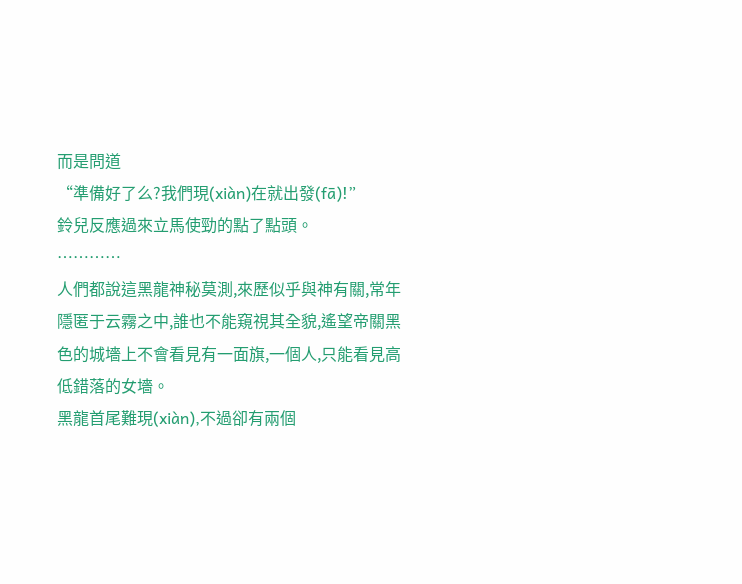而是問道
“準備好了么?我們現(xiàn)在就出發(fā)!”
鈴兒反應過來立馬使勁的點了點頭。
…………
人們都說這黑龍神秘莫測,來歷似乎與神有關,常年隱匿于云霧之中,誰也不能窺視其全貌,遙望帝關黑色的城墻上不會看見有一面旗,一個人,只能看見高低錯落的女墻。
黑龍首尾難現(xiàn),不過卻有兩個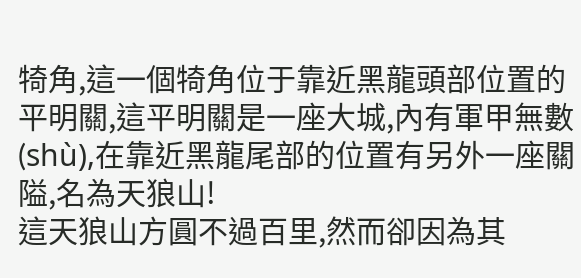犄角,這一個犄角位于靠近黑龍頭部位置的平明關,這平明關是一座大城,內有軍甲無數(shù),在靠近黑龍尾部的位置有另外一座關隘,名為天狼山!
這天狼山方圓不過百里,然而卻因為其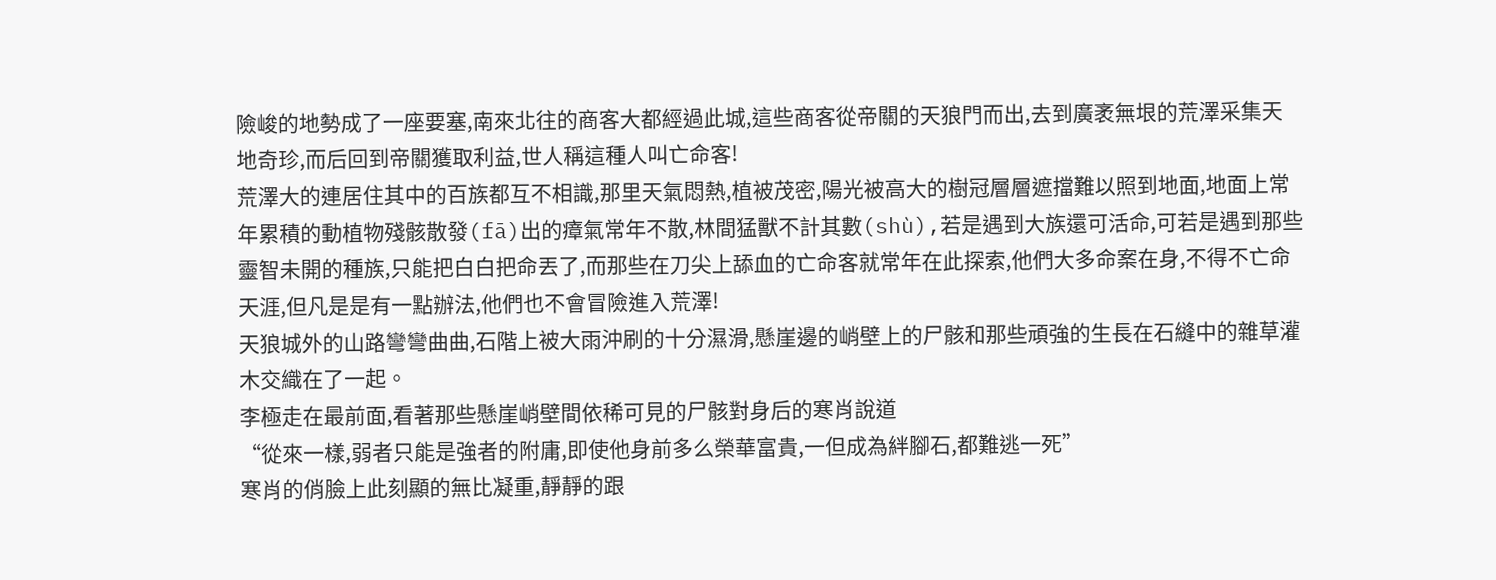險峻的地勢成了一座要塞,南來北往的商客大都經過此城,這些商客從帝關的天狼門而出,去到廣袤無垠的荒澤采集天地奇珍,而后回到帝關獲取利益,世人稱這種人叫亡命客!
荒澤大的連居住其中的百族都互不相識,那里天氣悶熱,植被茂密,陽光被高大的樹冠層層遮擋難以照到地面,地面上常年累積的動植物殘骸散發(fā)出的瘴氣常年不散,林間猛獸不計其數(shù),若是遇到大族還可活命,可若是遇到那些靈智未開的種族,只能把白白把命丟了,而那些在刀尖上舔血的亡命客就常年在此探索,他們大多命案在身,不得不亡命天涯,但凡是是有一點辦法,他們也不會冒險進入荒澤!
天狼城外的山路彎彎曲曲,石階上被大雨沖刷的十分濕滑,懸崖邊的峭壁上的尸骸和那些頑強的生長在石縫中的雜草灌木交織在了一起。
李極走在最前面,看著那些懸崖峭壁間依稀可見的尸骸對身后的寒肖說道
“從來一樣,弱者只能是強者的附庸,即使他身前多么榮華富貴,一但成為絆腳石,都難逃一死”
寒肖的俏臉上此刻顯的無比凝重,靜靜的跟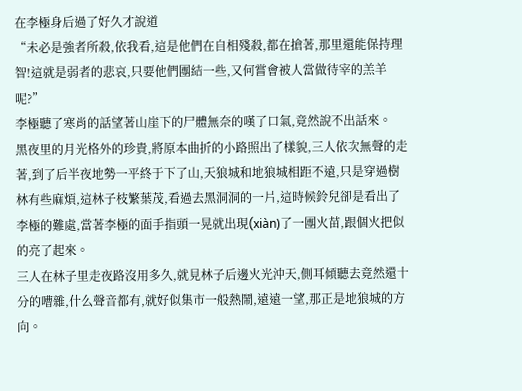在李極身后過了好久才說道
“未必是強者所殺,依我看,這是他們在自相殘殺,都在搶著,那里還能保持理智!這就是弱者的悲哀,只要他們團結一些,又何嘗會被人當做待宰的羔羊呢?”
李極聽了寒肖的話望著山崖下的尸體無奈的嘆了口氣,竟然說不出話來。
黑夜里的月光格外的珍貴,將原本曲折的小路照出了樣貌,三人依次無聲的走著,到了后半夜地勢一平終于下了山,天狼城和地狼城相距不遠,只是穿過樹林有些麻煩,這林子枝繁葉茂,看過去黑洞洞的一片,這時候鈴兒卻是看出了李極的難處,當著李極的面手指頭一晃就出現(xiàn)了一團火苗,跟個火把似的亮了起來。
三人在林子里走夜路沒用多久,就見林子后邊火光沖天,側耳傾聽去竟然還十分的嘈雜,什么聲音都有,就好似集市一般熱鬧,遠遠一望,那正是地狼城的方向。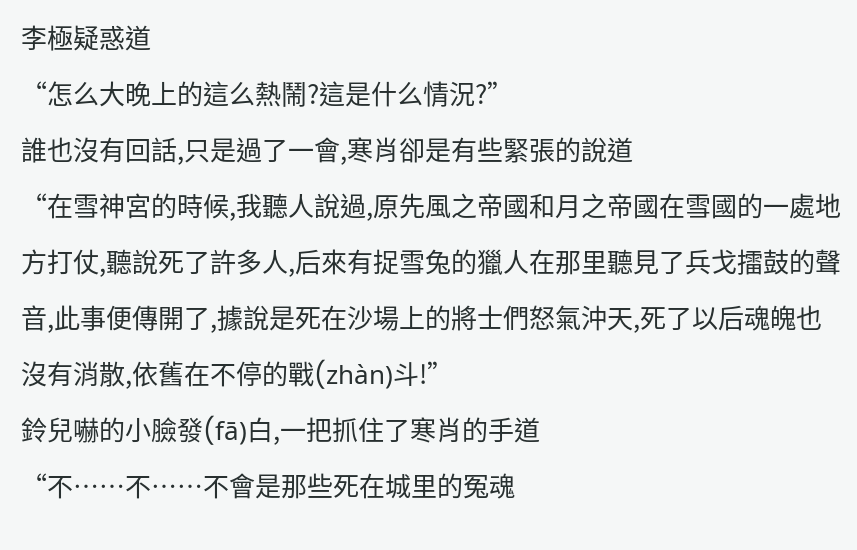李極疑惑道
“怎么大晚上的這么熱鬧?這是什么情況?”
誰也沒有回話,只是過了一會,寒肖卻是有些緊張的說道
“在雪神宮的時候,我聽人說過,原先風之帝國和月之帝國在雪國的一處地方打仗,聽說死了許多人,后來有捉雪兔的獵人在那里聽見了兵戈擂鼓的聲音,此事便傳開了,據說是死在沙場上的將士們怒氣沖天,死了以后魂魄也沒有消散,依舊在不停的戰(zhàn)斗!”
鈴兒嚇的小臉發(fā)白,一把抓住了寒肖的手道
“不……不……不會是那些死在城里的冤魂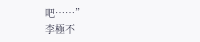吧……”
李極不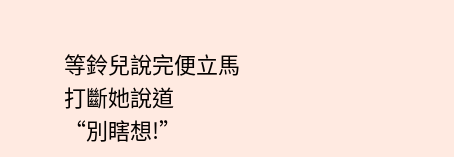等鈴兒說完便立馬打斷她說道
“別瞎想!”